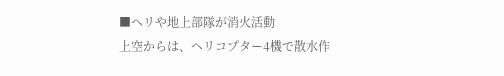■ヘリや地上部隊が消火活動
上空からは、ヘリコプター4機で散水作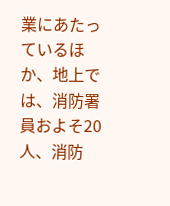業にあたっているほか、地上では、消防署員およそ20人、消防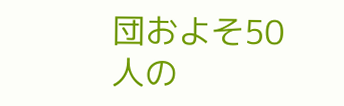団およそ50人の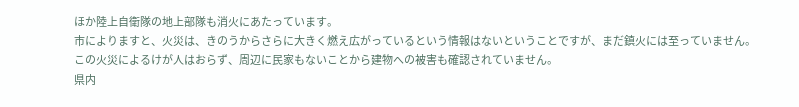ほか陸上自衛隊の地上部隊も消火にあたっています。
市によりますと、火災は、きのうからさらに大きく燃え広がっているという情報はないということですが、まだ鎮火には至っていません。
この火災によるけが人はおらず、周辺に民家もないことから建物への被害も確認されていません。
県内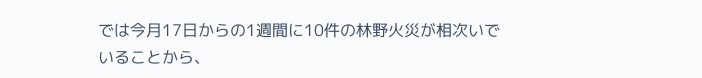では今月17日からの1週間に10件の林野火災が相次いでいることから、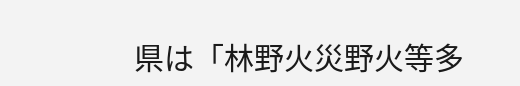県は「林野火災野火等多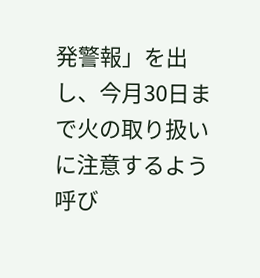発警報」を出し、今月30日まで火の取り扱いに注意するよう呼び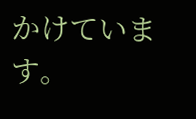かけています。